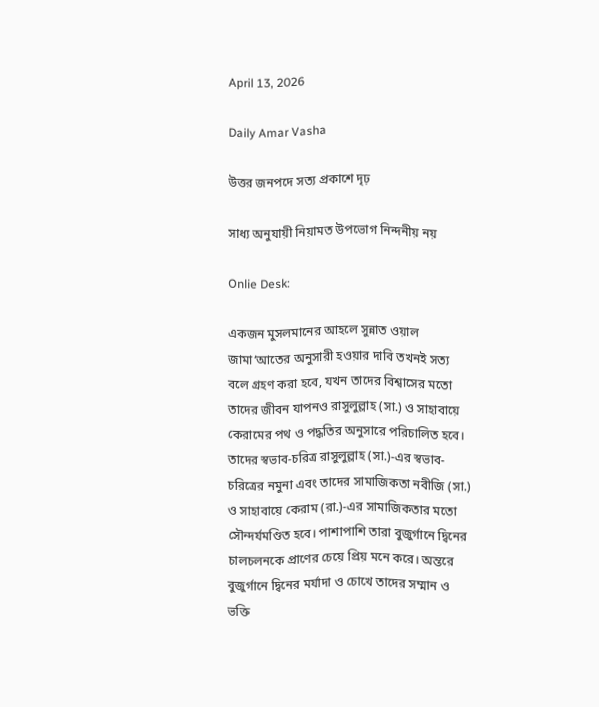April 13, 2026

Daily Amar Vasha

উত্তর জনপদে সত্য প্রকাশে দৃঢ়

সাধ্য অনুযায়ী নিয়ামত উপভোগ নিন্দনীয় নয়

Onlie Desk:

একজন মুসলমানের আহলে সুন্নাত ওয়াল জামা‘আতের অনুসারী হওয়ার দাবি তখনই সত্য বলে গ্রহণ করা হবে, যখন তাদের বিশ্বাসের মতো তাদের জীবন যাপনও রাসুলুল্লাহ (সা.) ও সাহাবায়ে কেরামের পথ ও পদ্ধতির অনুসারে পরিচালিত হবে। তাদের স্বভাব-চরিত্র রাসুলুল্লাহ (সা.)-এর স্বভাব-চরিত্রের নমুনা এবং তাদের সামাজিকতা নবীজি (সা.) ও সাহাবায়ে কেরাম (রা.)-এর সামাজিকতার মতো সৌন্দর্যমণ্ডিত হবে। পাশাপাশি তারা বুজুর্গানে দ্বিনের চালচলনকে প্রাণের চেয়ে প্রিয় মনে করে। অন্তরে বুজুর্গানে দ্বিনের মর্যাদা ও চোখে তাদের সম্মান ও ভক্তি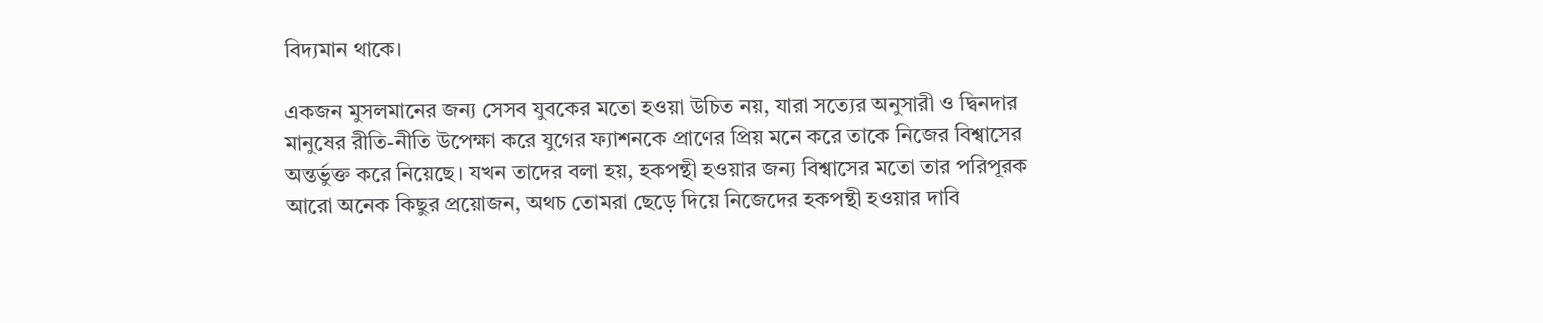বিদ্যমান থাকে।

একজন মুসলমানের জন্য সেসব যুবকের মতো হওয়া উচিত নয়, যারা সত্যের অনুসারী ও দ্বিনদার মানুষের রীতি-নীতি উপেক্ষা করে যুগের ফ্যাশনকে প্রাণের প্রিয় মনে করে তাকে নিজের বিশ্বাসের অন্তর্ভুক্ত করে নিয়েছে। যখন তাদের বলা হয়, হকপন্থী হওয়ার জন্য বিশ্বাসের মতো তার পরিপূরক আরো অনেক কিছুর প্রয়োজন, অথচ তোমরা ছেড়ে দিয়ে নিজেদের হকপন্থী হওয়ার দাবি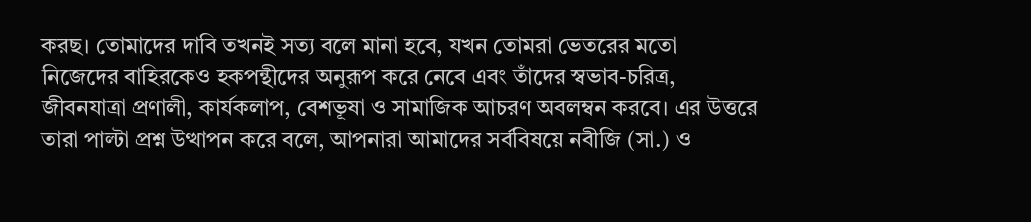করছ। তোমাদের দাবি তখনই সত্য বলে মানা হবে, যখন তোমরা ভেতরের মতো নিজেদের বাহিরকেও হকপন্থীদের অনুরূপ করে নেবে এবং তাঁদের স্বভাব-চরিত্র, জীবনযাত্রা প্রণালী, কার্যকলাপ, বেশভূষা ও সামাজিক আচরণ অবলম্বন করবে। এর উত্তরে তারা পাল্টা প্রশ্ন উত্থাপন করে বলে, আপনারা আমাদের সর্ববিষয়ে নবীজি (সা.) ও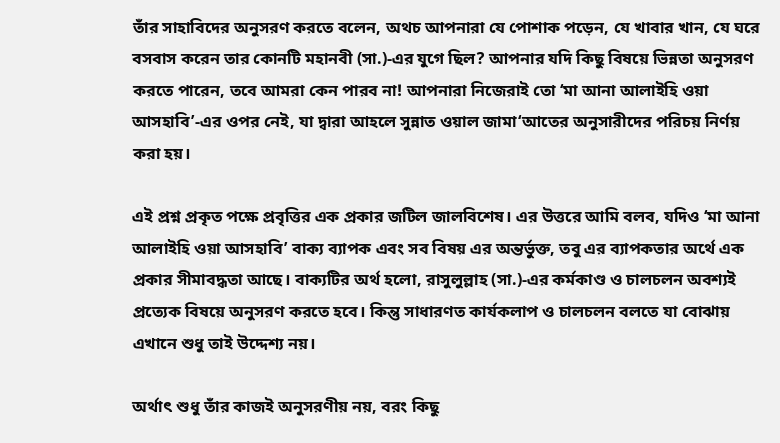তাঁর সাহাবিদের অনুসরণ করতে বলেন, অথচ আপনারা যে পোশাক পড়েন, যে খাবার খান, যে ঘরে বসবাস করেন তার কোনটি মহানবী (সা.)-এর যুগে ছিল? আপনার যদি কিছু বিষয়ে ভিন্নতা অনুসরণ করতে পারেন, তবে আমরা কেন পারব না! আপনারা নিজেরাই তো ‘মা আনা আলাইহি ওয়া আসহাবি’-এর ওপর নেই, যা দ্বারা আহলে সুন্নাত ওয়াল জামা‘আতের অনুসারীদের পরিচয় নির্ণয় করা হয়।

এই প্রশ্ন প্রকৃত পক্ষে প্রবৃত্তির এক প্রকার জটিল জালবিশেষ। এর উত্তরে আমি বলব, যদিও ‘মা আনা আলাইহি ওয়া আসহাবি’ বাক্য ব্যাপক এবং সব বিষয় এর অন্তর্ভুক্ত, তবু এর ব্যাপকতার অর্থে এক প্রকার সীমাবদ্ধতা আছে। বাক্যটির অর্থ হলো, রাসুলুল্লাহ (সা.)-এর কর্মকাণ্ড ও চালচলন অবশ্যই প্রত্যেক বিষয়ে অনুসরণ করতে হবে। কিন্তু সাধারণত কার্যকলাপ ও চালচলন বলতে যা বোঝায় এখানে শুধু তাই উদ্দেশ্য নয়।

অর্থাৎ শুধু তাঁর কাজই অনুসরণীয় নয়, বরং কিছু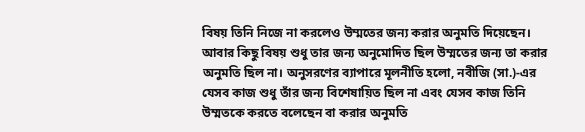বিষয় তিনি নিজে না করলেও উম্মতের জন্য করার অনুমতি দিয়েছেন। আবার কিছু বিষয় শুধু তার জন্য অনুমোদিত ছিল উম্মতের জন্য তা করার অনুমতি ছিল না। অনুসরণের ব্যাপারে মূলনীতি হলো, নবীজি (সা.)-এর যেসব কাজ শুধু তাঁর জন্য বিশেষায়িত ছিল না এবং যেসব কাজ তিনি উম্মতকে করতে বলেছেন বা করার অনুমতি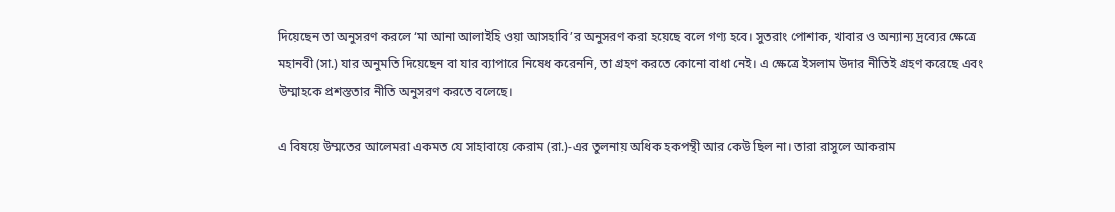দিয়েছেন তা অনুসরণ করলে ‘মা আনা আলাইহি ওয়া আসহাবি’র অনুসরণ করা হয়েছে বলে গণ্য হবে। সুতরাং পোশাক, খাবার ও অন্যান্য দ্রব্যের ক্ষেত্রে মহানবী (সা.) যার অনুমতি দিয়েছেন বা যার ব্যাপারে নিষেধ করেননি, তা গ্রহণ করতে কোনো বাধা নেই। এ ক্ষেত্রে ইসলাম উদার নীতিই গ্রহণ করেছে এবং উম্মাহকে প্রশস্ততার নীতি অনুসরণ করতে বলেছে।

এ বিষয়ে উম্মতের আলেমরা একমত যে সাহাবায়ে কেরাম (রা.)-এর তুলনায় অধিক হকপন্থী আর কেউ ছিল না। তারা রাসুলে আকরাম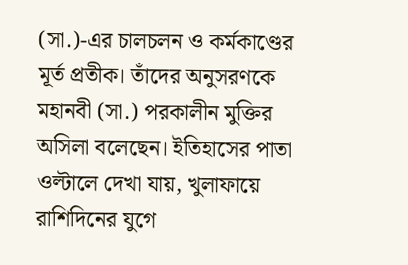(সা.)-এর চালচলন ও কর্মকাণ্ডের মূর্ত প্রতীক। তাঁদের অনুসরণকে মহানবী (সা.) পরকালীন মুক্তির অসিলা বলেছেন। ইতিহাসের পাতা ওল্টালে দেখা যায়, খুলাফায়ে রাশিদিনের যুগে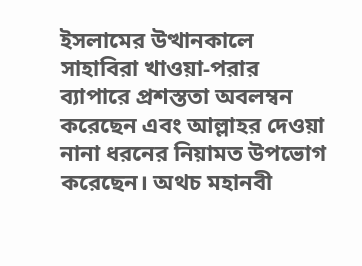ইসলামের উত্থানকালে সাহাবিরা খাওয়া-পরার ব্যাপারে প্রশস্ততা অবলম্বন করেছেন এবং আল্লাহর দেওয়া নানা ধরনের নিয়ামত উপভোগ করেছেন। অথচ মহানবী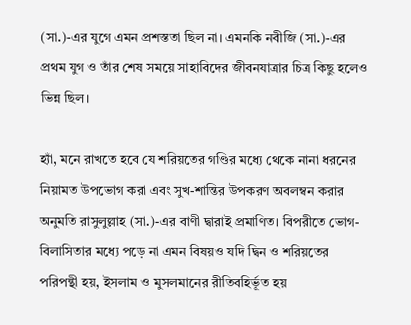(সা.)-এর যুগে এমন প্রশস্ততা ছিল না। এমনকি নবীজি (সা.)-এর প্রথম যুগ ও তাঁর শেষ সময়ে সাহাবিদের জীবনযাত্রার চিত্র কিছু হলেও ভিন্ন ছিল।

হ্যাঁ, মনে রাখতে হবে যে শরিয়তের গণ্ডির মধ্যে থেকে নানা ধরনের নিয়ামত উপভোগ করা এবং সুখ-শান্তির উপকরণ অবলম্বন করার অনুমতি রাসুলুল্লাহ (সা.)-এর বাণী দ্বারাই প্রমাণিত। বিপরীতে ভোগ-বিলাসিতার মধ্যে পড়ে না এমন বিষয়ও যদি দ্বিন ও শরিয়তের পরিপন্থী হয়, ইসলাম ও মুসলমানের রীতিবহির্ভূত হয়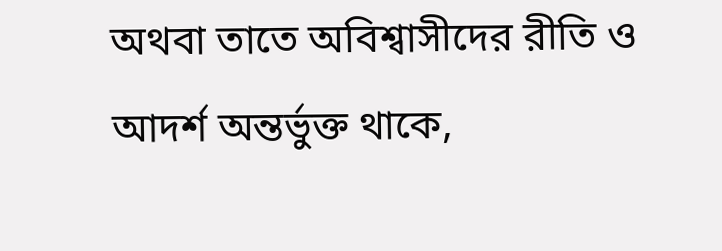অথবা তাতে অবিশ্বাসীদের রীতি ও আদর্শ অন্তর্ভুক্ত থাকে,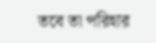তবে তা পরিহার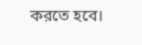করতে হবে।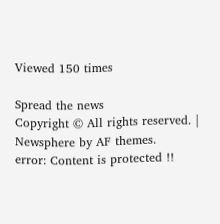Viewed 150 times

Spread the news
Copyright © All rights reserved. | Newsphere by AF themes.
error: Content is protected !!